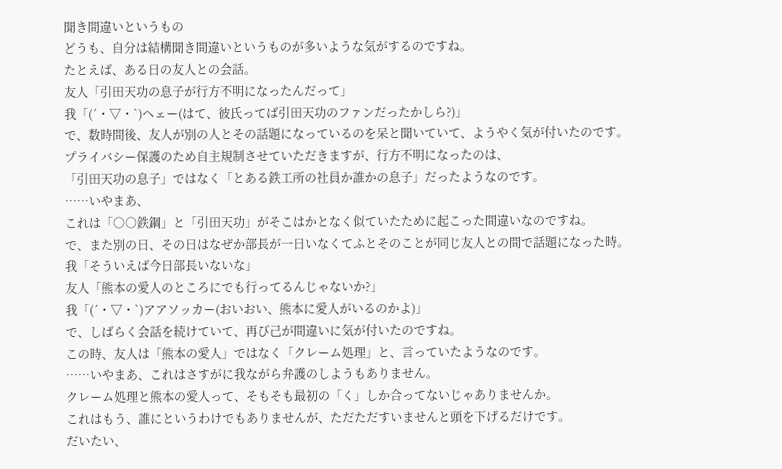聞き間違いというもの
どうも、自分は結構聞き間違いというものが多いような気がするのですね。
たとえば、ある日の友人との会話。
友人「引田天功の息子が行方不明になったんだって」
我「(´・▽・`)ヘェー(はて、彼氏ってば引田天功のファンだったかしら?)」
で、数時間後、友人が別の人とその話題になっているのを呆と聞いていて、ようやく気が付いたのです。
プライバシー保護のため自主規制させていただきますが、行方不明になったのは、
「引田天功の息子」ではなく「とある鉄工所の社員か誰かの息子」だったようなのです。
……いやまあ、
これは「○○鉄鋼」と「引田天功」がそこはかとなく似ていたために起こった間違いなのですね。
で、また別の日、その日はなぜか部長が一日いなくてふとそのことが同じ友人との間で話題になった時。
我「そういえば今日部長いないな」
友人「熊本の愛人のところにでも行ってるんじゃないか?」
我「(´・▽・`)アアソッカー(おいおい、熊本に愛人がいるのかよ)」
で、しばらく会話を続けていて、再び己が間違いに気が付いたのですね。
この時、友人は「熊本の愛人」ではなく「クレーム処理」と、言っていたようなのです。
……いやまあ、これはさすがに我ながら弁護のしようもありません。
クレーム処理と熊本の愛人って、そもそも最初の「く」しか合ってないじゃありませんか。
これはもう、誰にというわけでもありませんが、ただただすいませんと頭を下げるだけです。
だいたい、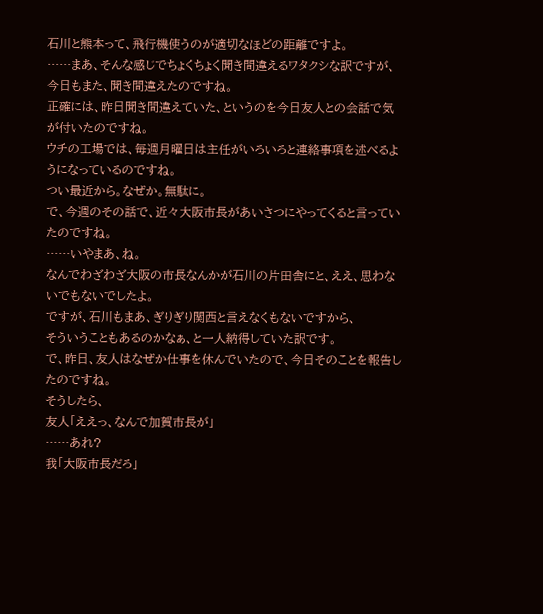石川と熊本って、飛行機使うのが適切なほどの距離ですよ。
……まあ、そんな感じでちょくちょく聞き間違えるワタクシな訳ですが、
今日もまた、聞き間違えたのですね。
正確には、昨日聞き間違えていた、というのを今日友人との会話で気が付いたのですね。
ウチの工場では、毎週月曜日は主任がいろいろと連絡事項を述べるようになっているのですね。
つい最近から。なぜか。無駄に。
で、今週のその話で、近々大阪市長があいさつにやってくると言っていたのですね。
……いやまあ、ね。
なんでわざわざ大阪の市長なんかが石川の片田舎にと、ええ、思わないでもないでしたよ。
ですが、石川もまあ、ぎりぎり関西と言えなくもないですから、
そういうこともあるのかなぁ、と一人納得していた訳です。
で、昨日、友人はなぜか仕事を休んでいたので、今日そのことを報告したのですね。
そうしたら、
友人「ええっ、なんで加賀市長が」
……あれ?
我「大阪市長だろ」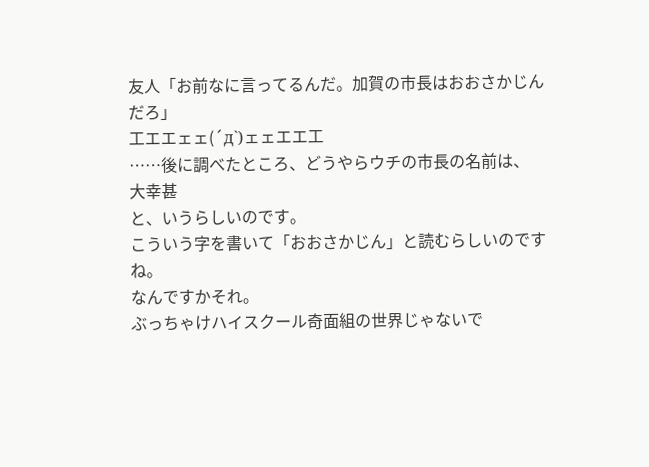友人「お前なに言ってるんだ。加賀の市長はおおさかじんだろ」
工エエェェ(´д`)ェェエエ工
……後に調べたところ、どうやらウチの市長の名前は、
大幸甚
と、いうらしいのです。
こういう字を書いて「おおさかじん」と読むらしいのですね。
なんですかそれ。
ぶっちゃけハイスクール奇面組の世界じゃないで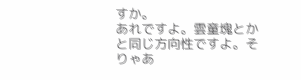すか。
あれですよ。雲童塊とかと同じ方向性ですよ。そりゃあ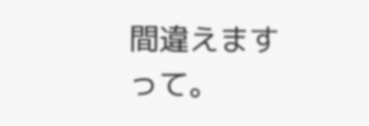間違えますって。